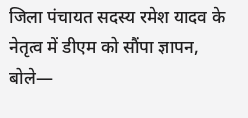जिला पंचायत सदस्य रमेश यादव के नेतृत्व में डीएम को सौंपा ज्ञापन, बोले—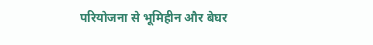परियोजना से भूमिहीन और बेघर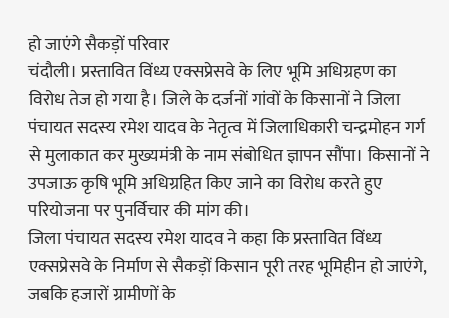हो जाएंगे सैकड़ों परिवार
चंदौली। प्रस्तावित विंध्य एक्सप्रेसवे के लिए भूमि अधिग्रहण का विरोध तेज हो गया है। जिले के दर्जनों गांवों के किसानों ने जिला पंचायत सदस्य रमेश यादव के नेतृत्व में जिलाधिकारी चन्द्रमोहन गर्ग से मुलाकात कर मुख्यमंत्री के नाम संबोधित ज्ञापन सौंपा। किसानों ने उपजाऊ कृषि भूमि अधिग्रहित किए जाने का विरोध करते हुए परियोजना पर पुनर्विचार की मांग की।
जिला पंचायत सदस्य रमेश यादव ने कहा कि प्रस्तावित विंध्य एक्सप्रेसवे के निर्माण से सैकड़ों किसान पूरी तरह भूमिहीन हो जाएंगे, जबकि हजारों ग्रामीणों के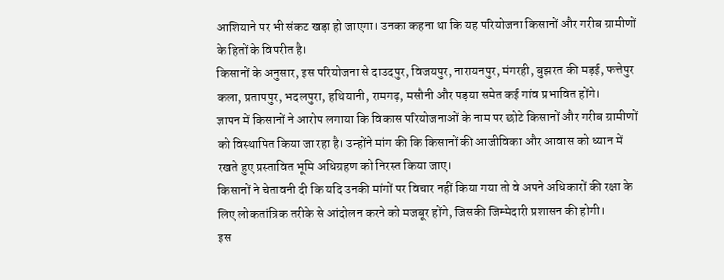आशियाने पर भी संकट खड़ा हो जाएगा। उनका कहना था कि यह परियोजना किसानों और गरीब ग्रामीणों के हितों के विपरीत है।
किसानों के अनुसार, इस परियोजना से दाउदपुर, विजयपुर, नारायनपुर, मंगरही, बुझरत की मड़ई, फत्तेपुर कला, प्रतापपुर, भदलपुरा, हथियानी, रामगढ़, मसौनी और पड़या समेत कई गांव प्रभावित होंगे।
ज्ञापन में किसानों ने आरोप लगाया कि विकास परियोजनाओं के नाम पर छोटे किसानों और गरीब ग्रामीणों को विस्थापित किया जा रहा है। उन्होंने मांग की कि किसानों की आजीविका और आवास को ध्यान में रखते हुए प्रस्तावित भूमि अधिग्रहण को निरस्त किया जाए।
किसानों ने चेतावनी दी कि यदि उनकी मांगों पर विचार नहीं किया गया तो वे अपने अधिकारों की रक्षा के लिए लोकतांत्रिक तरीके से आंदोलन करने को मजबूर होंगे, जिसकी जिम्मेदारी प्रशासन की होगी।
इस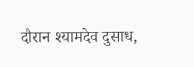दौरान श्यामदेव दुसाध,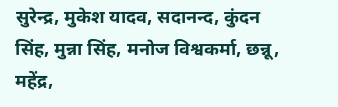सुरेन्द्र, मुकेश यादव, सदानन्द, कुंदन सिंह, मुन्ना सिंह, मनोज विश्वकर्मा, छन्नू, महेंद्र,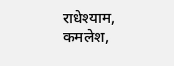राधेश्याम, कमलेश,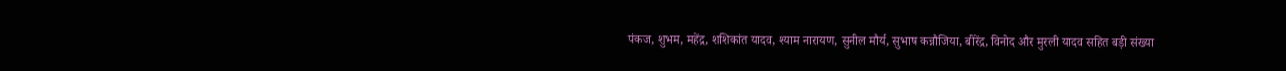पंकज, शुभम, महेंद्र, शशिकांत यादव, श्याम नारायण, सुनील मौर्य, सुभाष कन्नौजिया, बीरेंद्र, विनोद और मुरली यादव सहित बड़ी संख्या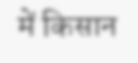में किसान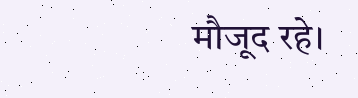मौजूद रहे।